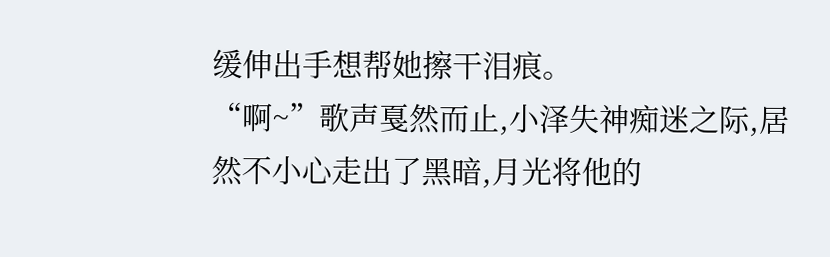缓伸出手想帮她擦干泪痕。
“啊~”歌声戛然而止,小泽失神痴迷之际,居然不小心走出了黑暗,月光将他的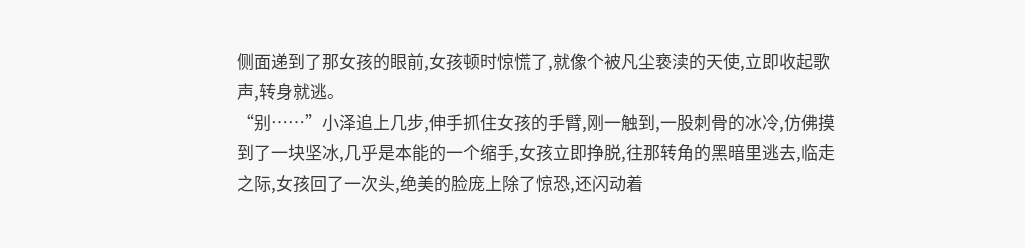侧面递到了那女孩的眼前,女孩顿时惊慌了,就像个被凡尘亵渎的天使,立即收起歌声,转身就逃。
“别……”小泽追上几步,伸手抓住女孩的手臂,刚一触到,一股刺骨的冰冷,仿佛摸到了一块坚冰,几乎是本能的一个缩手,女孩立即挣脱,往那转角的黑暗里逃去,临走之际,女孩回了一次头,绝美的脸庞上除了惊恐,还闪动着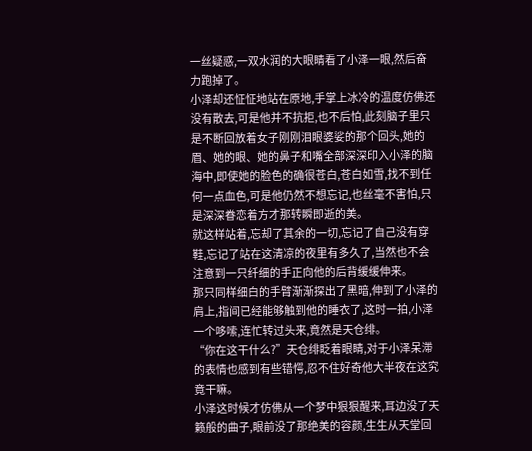一丝疑惑,一双水润的大眼睛看了小泽一眼,然后奋力跑掉了。
小泽却还怔怔地站在原地,手掌上冰冷的温度仿佛还没有散去,可是他并不抗拒,也不后怕,此刻脑子里只是不断回放着女子刚刚泪眼婆娑的那个回头,她的眉、她的眼、她的鼻子和嘴全部深深印入小泽的脑海中,即使她的脸色的确很苍白,苍白如雪,找不到任何一点血色,可是他仍然不想忘记,也丝毫不害怕,只是深深眷恋着方才那转瞬即逝的美。
就这样站着,忘却了其余的一切,忘记了自己没有穿鞋,忘记了站在这清凉的夜里有多久了,当然也不会注意到一只纤细的手正向他的后背缓缓伸来。
那只同样细白的手臂渐渐探出了黑暗,伸到了小泽的肩上,指间已经能够触到他的睡衣了,这时一拍,小泽一个哆嗦,连忙转过头来,竟然是天仓绯。
“你在这干什么?”天仓绯眨着眼睛,对于小泽呆滞的表情也感到有些错愕,忍不住好奇他大半夜在这究竟干嘛。
小泽这时候才仿佛从一个梦中狠狠醒来,耳边没了天籁般的曲子,眼前没了那绝美的容颜,生生从天堂回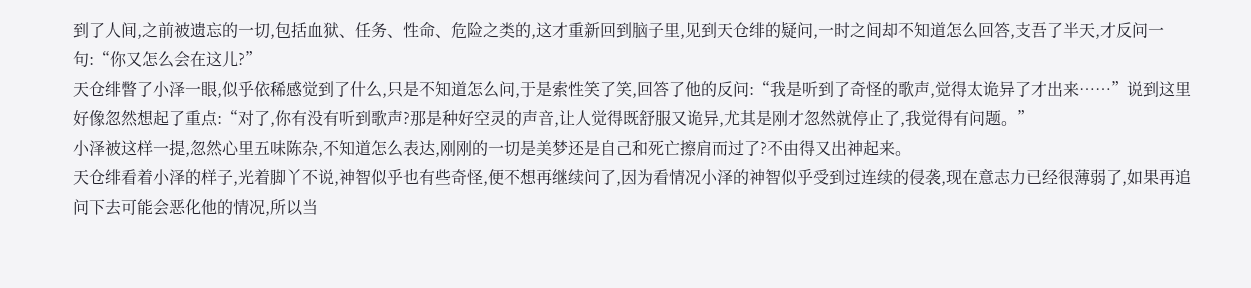到了人间,之前被遗忘的一切,包括血狱、任务、性命、危险之类的,这才重新回到脑子里,见到天仓绯的疑问,一时之间却不知道怎么回答,支吾了半天,才反问一句:“你又怎么会在这儿?”
天仓绯瞥了小泽一眼,似乎依稀感觉到了什么,只是不知道怎么问,于是索性笑了笑,回答了他的反问:“我是听到了奇怪的歌声,觉得太诡异了才出来……”说到这里好像忽然想起了重点:“对了,你有没有听到歌声?那是种好空灵的声音,让人觉得既舒服又诡异,尤其是刚才忽然就停止了,我觉得有问题。”
小泽被这样一提,忽然心里五味陈杂,不知道怎么表达,刚刚的一切是美梦还是自己和死亡擦肩而过了?不由得又出神起来。
天仓绯看着小泽的样子,光着脚丫不说,神智似乎也有些奇怪,便不想再继续问了,因为看情况小泽的神智似乎受到过连续的侵袭,现在意志力已经很薄弱了,如果再追问下去可能会恶化他的情况,所以当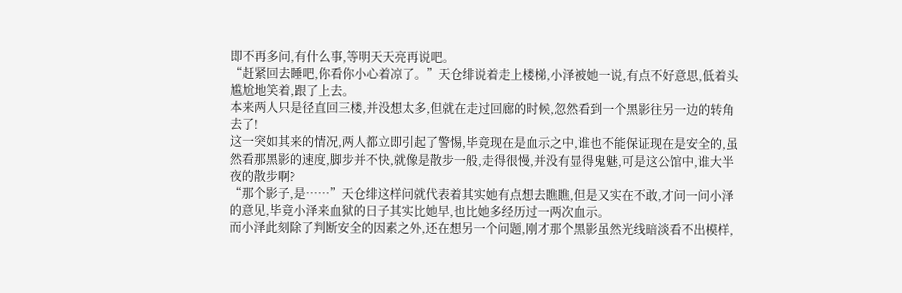即不再多问,有什么事,等明天天亮再说吧。
“赶紧回去睡吧,你看你小心着凉了。”天仓绯说着走上楼梯,小泽被她一说,有点不好意思,低着头尴尬地笑着,跟了上去。
本来两人只是径直回三楼,并没想太多,但就在走过回廊的时候,忽然看到一个黑影往另一边的转角去了!
这一突如其来的情况,两人都立即引起了警惕,毕竟现在是血示之中,谁也不能保证现在是安全的,虽然看那黑影的速度,脚步并不快,就像是散步一般,走得很慢,并没有显得鬼魅,可是这公馆中,谁大半夜的散步啊?
“那个影子,是……”天仓绯这样问就代表着其实她有点想去瞧瞧,但是又实在不敢,才问一问小泽的意见,毕竟小泽来血狱的日子其实比她早,也比她多经历过一两次血示。
而小泽此刻除了判断安全的因素之外,还在想另一个问题,刚才那个黑影虽然光线暗淡看不出模样,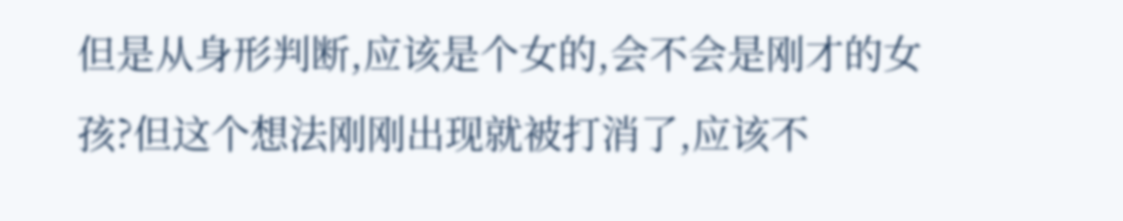但是从身形判断,应该是个女的,会不会是刚才的女孩?但这个想法刚刚出现就被打消了,应该不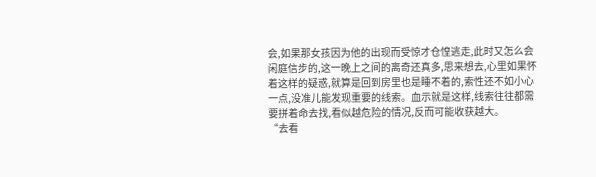会,如果那女孩因为他的出现而受惊才仓惶逃走,此时又怎么会闲庭信步的,这一晚上之间的离奇还真多,思来想去,心里如果怀着这样的疑惑,就算是回到房里也是睡不着的,索性还不如小心一点,没准儿能发现重要的线索。血示就是这样,线索往往都需要拼着命去找,看似越危险的情况,反而可能收获越大。
“去看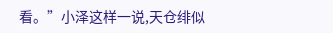看。”小泽这样一说,天仓绯似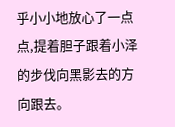乎小小地放心了一点点,提着胆子跟着小泽的步伐向黑影去的方向跟去。